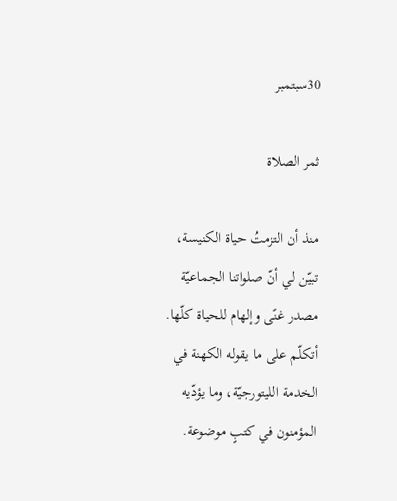30سبتمبر

ثمر الصلاة

منذ أن التزمتُ حياة الكنيسة، تبيّن لي أنّ صلواتنا الجماعيّة مصدر غنًى وإلهام للحياة كلّها. أتكلّم على ما يقوله الكهنة في الخدمة الليتورجيّة، وما يؤدّيه المؤمنون في كتبٍ موضوعة.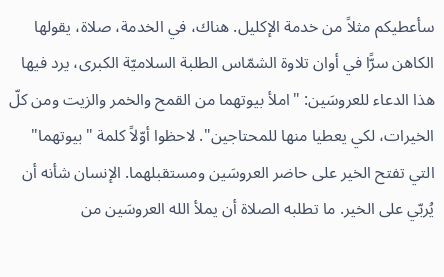سأعطيكم مثلاً من خدمة الإكليل. هناك، في الخدمة، صلاة، يقولها الكاهن سرًّا في أوان تلاوة الشمّاس الطلبة السلاميّة الكبرى، يرد فيها هذا الدعاء للعروسَين: "املأ بيوتهما من القمح والخمر والزيت ومن كلّ الخيرات، لكي يعطيا منها للمحتاجين". لاحظوا أوّلاً كلمة "بيوتهما" التي تفتح الخير على حاضر العروسَين ومستقبلهما. الإنسان شأنه أن يُربّي على الخير. ما تطلبه الصلاة أن يملأ الله العروسَين من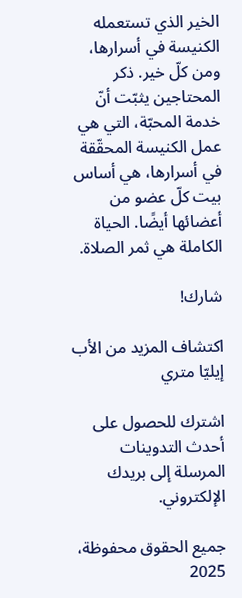الخير الذي تستعمله الكنيسة في أسرارها، ومن كلّ خير. ذكر المحتاجين يثبّت أنّ خدمة المحبّة، التي هي عمل الكنيسة المحقّقة في أسرارها، هي أساس بيت كلّ عضو من أعضائها أيضًا. الحياة الكاملة هي ثمر الصلاة.

شارك!

اكتشاف المزيد من الأب إيليّا متري

اشترك للحصول على أحدث التدوينات المرسلة إلى بريدك الإلكتروني.

جميع الحقوق محفوظة، 2025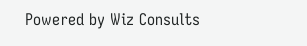Powered by Wiz Consults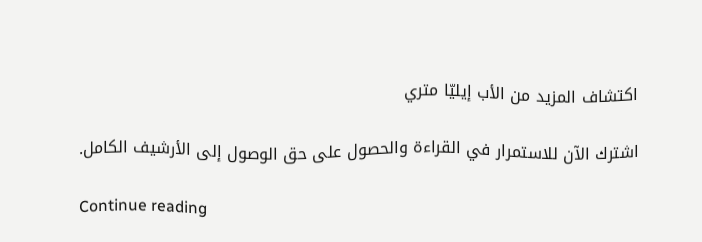اكتشاف المزيد من الأب إيليّا متري

اشترك الآن للاستمرار في القراءة والحصول على حق الوصول إلى الأرشيف الكامل.

Continue reading